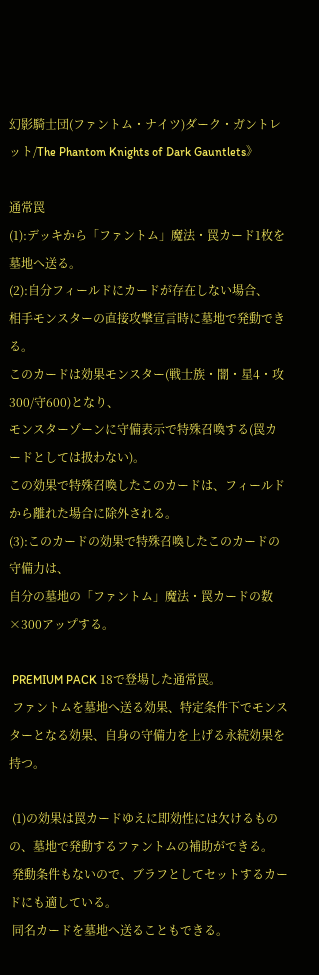幻影騎士団(ファントム・ナイツ)ダーク・ガントレット/The Phantom Knights of Dark Gauntlets》

通常罠
(1):デッキから「ファントム」魔法・罠カード1枚を墓地へ送る。
(2):自分フィールドにカードが存在しない場合、
相手モンスターの直接攻撃宣言時に墓地で発動できる。
このカードは効果モンスター(戦士族・闇・星4・攻300/守600)となり、
モンスターゾーンに守備表示で特殊召喚する(罠カードとしては扱わない)。
この効果で特殊召喚したこのカードは、フィールドから離れた場合に除外される。
(3):このカードの効果で特殊召喚したこのカードの守備力は、
自分の墓地の「ファントム」魔法・罠カードの数×300アップする。

 PREMIUM PACK 18で登場した通常罠。
 ファントムを墓地へ送る効果、特定条件下でモンスターとなる効果、自身の守備力を上げる永続効果を持つ。

 (1)の効果は罠カードゆえに即効性には欠けるものの、墓地で発動するファントムの補助ができる。
 発動条件もないので、ブラフとしてセットするカードにも適している。
 同名カードを墓地へ送ることもできる。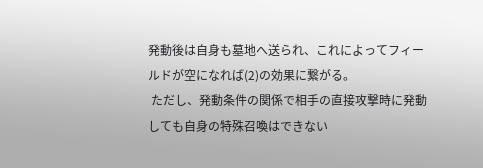発動後は自身も墓地へ送られ、これによってフィールドが空になれば(2)の効果に繋がる。
 ただし、発動条件の関係で相手の直接攻撃時に発動しても自身の特殊召喚はできない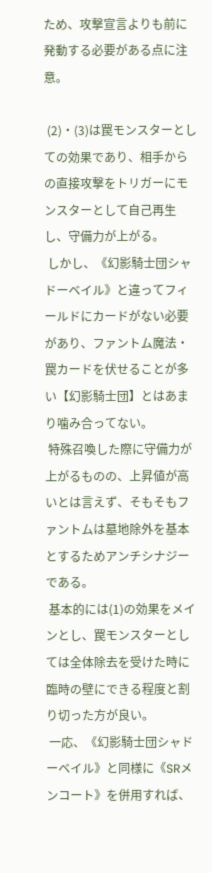ため、攻撃宣言よりも前に発動する必要がある点に注意。

 (2)・(3)は罠モンスターとしての効果であり、相手からの直接攻撃をトリガーにモンスターとして自己再生し、守備力が上がる。
 しかし、《幻影騎士団シャドーベイル》と違ってフィールドにカードがない必要があり、ファントム魔法・罠カードを伏せることが多い【幻影騎士団】とはあまり噛み合ってない。
 特殊召喚した際に守備力が上がるものの、上昇値が高いとは言えず、そもそもファントムは墓地除外を基本とするためアンチシナジーである。
 基本的には(1)の効果をメインとし、罠モンスターとしては全体除去を受けた時に臨時の壁にできる程度と割り切った方が良い。
 一応、《幻影騎士団シャドーベイル》と同様に《SRメンコート》を併用すれば、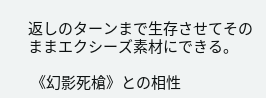返しのターンまで生存させてそのままエクシーズ素材にできる。

 《幻影死槍》との相性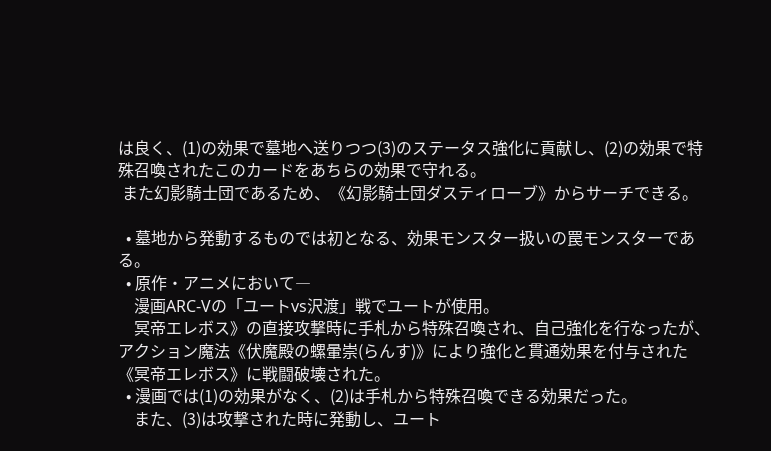は良く、(1)の効果で墓地へ送りつつ(3)のステータス強化に貢献し、(2)の効果で特殊召喚されたこのカードをあちらの効果で守れる。
 また幻影騎士団であるため、《幻影騎士団ダスティローブ》からサーチできる。

  • 墓地から発動するものでは初となる、効果モンスター扱いの罠モンスターである。
  • 原作・アニメにおいて―
    漫画ARC-Vの「ユートvs沢渡」戦でユートが使用。
    冥帝エレボス》の直接攻撃時に手札から特殊召喚され、自己強化を行なったが、アクション魔法《伏魔殿の螺暈崇(らんす)》により強化と貫通効果を付与された《冥帝エレボス》に戦闘破壊された。
  • 漫画では(1)の効果がなく、(2)は手札から特殊召喚できる効果だった。
    また、(3)は攻撃された時に発動し、ユート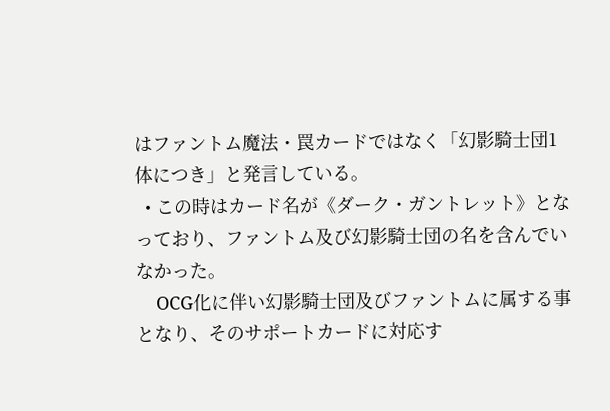はファントム魔法・罠カードではなく「幻影騎士団1体につき」と発言している。
  • この時はカード名が《ダーク・ガントレット》となっており、ファントム及び幻影騎士団の名を含んでいなかった。
    OCG化に伴い幻影騎士団及びファントムに属する事となり、そのサポートカードに対応す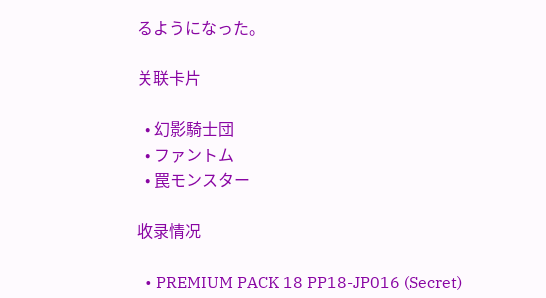るようになった。

关联卡片

  • 幻影騎士団
  • ファントム
  • 罠モンスター

收录情况

  • PREMIUM PACK 18 PP18-JP016 (Secret)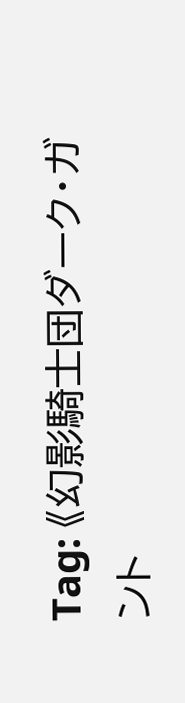Tag: 《幻影騎士団ダーク・ガント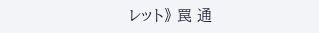レット》 罠 通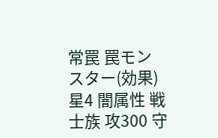常罠 罠モンスター(効果) 星4 闇属性 戦士族 攻300 守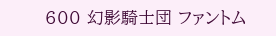600 幻影騎士団 ファントム